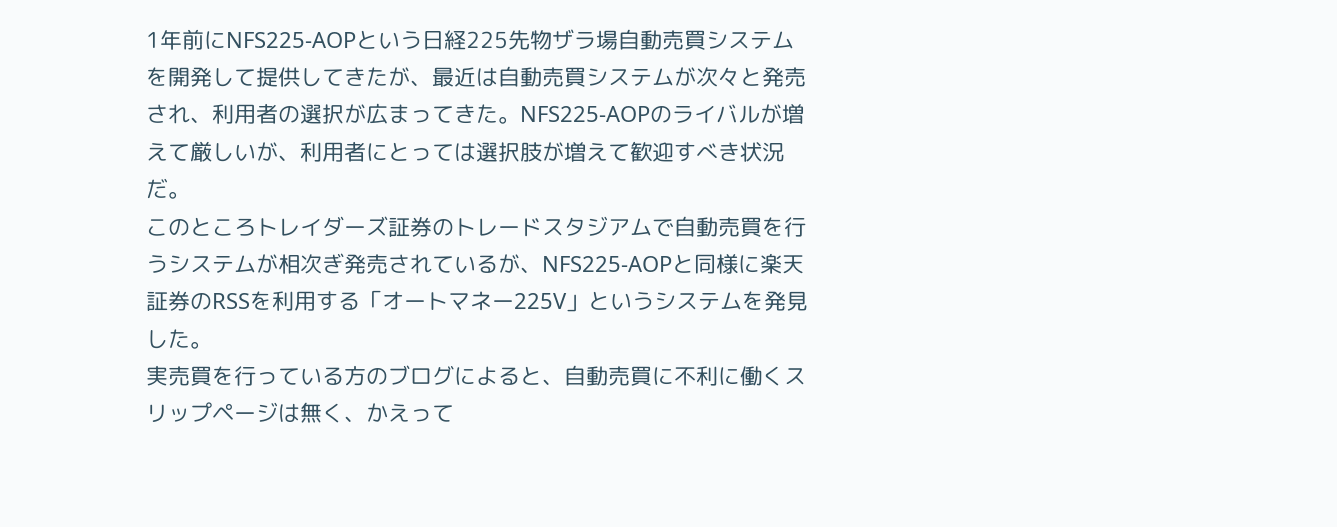1年前にNFS225-AOPという日経225先物ザラ場自動売買システムを開発して提供してきたが、最近は自動売買システムが次々と発売され、利用者の選択が広まってきた。NFS225-AOPのライバルが増えて厳しいが、利用者にとっては選択肢が増えて歓迎すべき状況だ。
このところトレイダーズ証券のトレードスタジアムで自動売買を行うシステムが相次ぎ発売されているが、NFS225-AOPと同様に楽天証券のRSSを利用する「オートマネー225V」というシステムを発見した。
実売買を行っている方のブログによると、自動売買に不利に働くスリップページは無く、かえって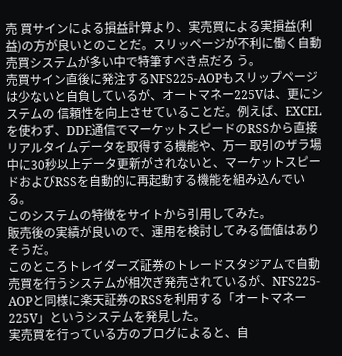売 買サインによる損益計算より、実売買による実損益(利益)の方が良いとのことだ。スリッページが不利に働く自動売買システムが多い中で特筆すべき点だろ う。
売買サイン直後に発注するNFS225-AOPもスリップページは少ないと自負しているが、オートマネー225Vは、更にシステムの 信頼性を向上させていることだ。例えば、EXCELを使わず、DDE通信でマーケットスピードのRSSから直接リアルタイムデータを取得する機能や、万一 取引のザラ場中に30秒以上データ更新がされないと、マーケットスピードおよびRSSを自動的に再起動する機能を組み込んでいる。
このシステムの特徴をサイトから引用してみた。
販売後の実績が良いので、運用を検討してみる価値はありそうだ。
このところトレイダーズ証券のトレードスタジアムで自動売買を行うシステムが相次ぎ発売されているが、NFS225-AOPと同様に楽天証券のRSSを利用する「オートマネー225V」というシステムを発見した。
実売買を行っている方のブログによると、自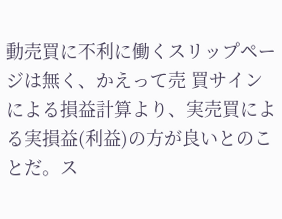動売買に不利に働くスリップページは無く、かえって売 買サインによる損益計算より、実売買による実損益(利益)の方が良いとのことだ。ス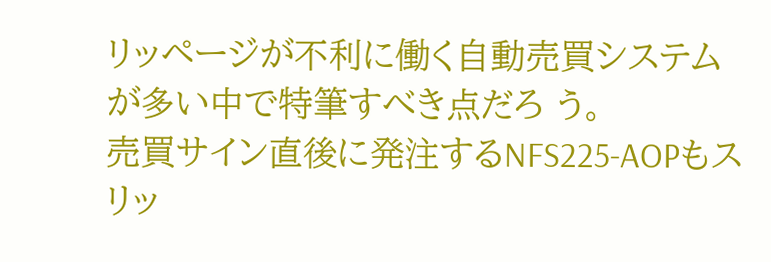リッページが不利に働く自動売買システムが多い中で特筆すべき点だろ う。
売買サイン直後に発注するNFS225-AOPもスリッ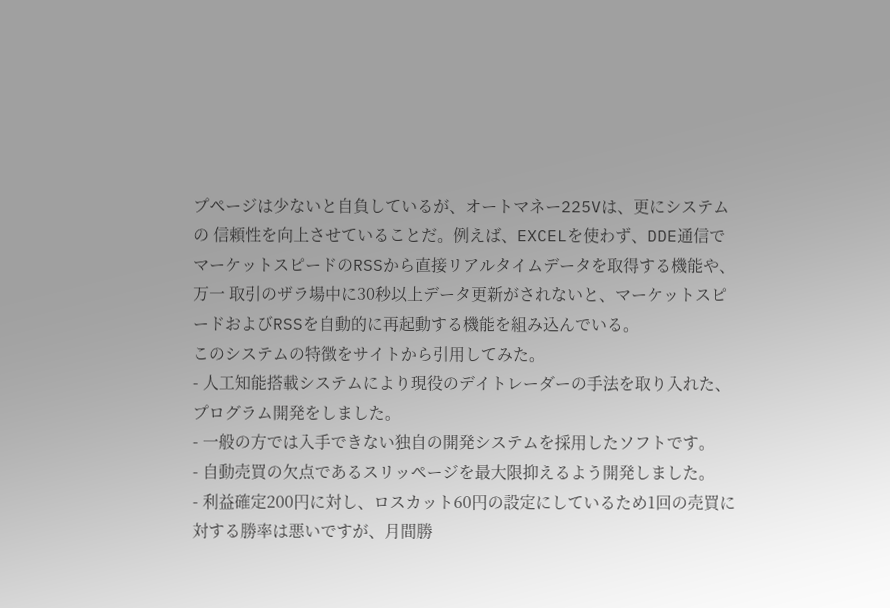プページは少ないと自負しているが、オートマネー225Vは、更にシステムの 信頼性を向上させていることだ。例えば、EXCELを使わず、DDE通信でマーケットスピードのRSSから直接リアルタイムデータを取得する機能や、万一 取引のザラ場中に30秒以上データ更新がされないと、マーケットスピードおよびRSSを自動的に再起動する機能を組み込んでいる。
このシステムの特徴をサイトから引用してみた。
- 人工知能搭載システムにより現役のデイトレーダーの手法を取り入れた、プログラム開発をしました。
- 一般の方では入手できない独自の開発システムを採用したソフトです。
- 自動売買の欠点であるスリッページを最大限抑えるよう開発しました。
- 利益確定200円に対し、ロスカット60円の設定にしているため1回の売買に対する勝率は悪いですが、月間勝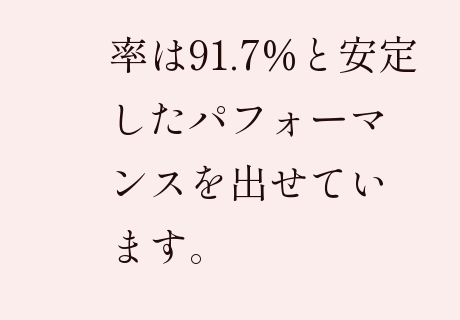率は91.7%と安定したパフォーマンスを出せています。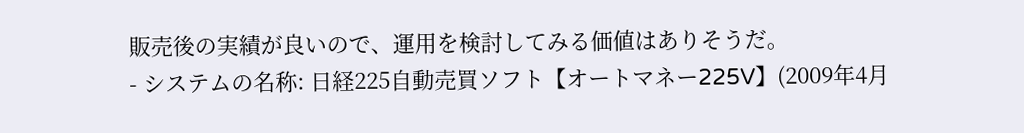販売後の実績が良いので、運用を検討してみる価値はありそうだ。
- システムの名称: 日経225自動売買ソフト【オートマネー225V】(2009年4月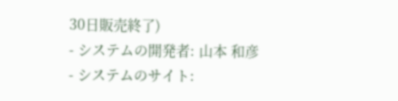30日販売終了)
- システムの開発者: 山本 和彦
- システムのサイト: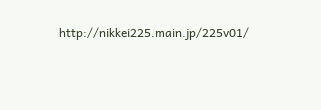http://nikkei225.main.jp/225v01/